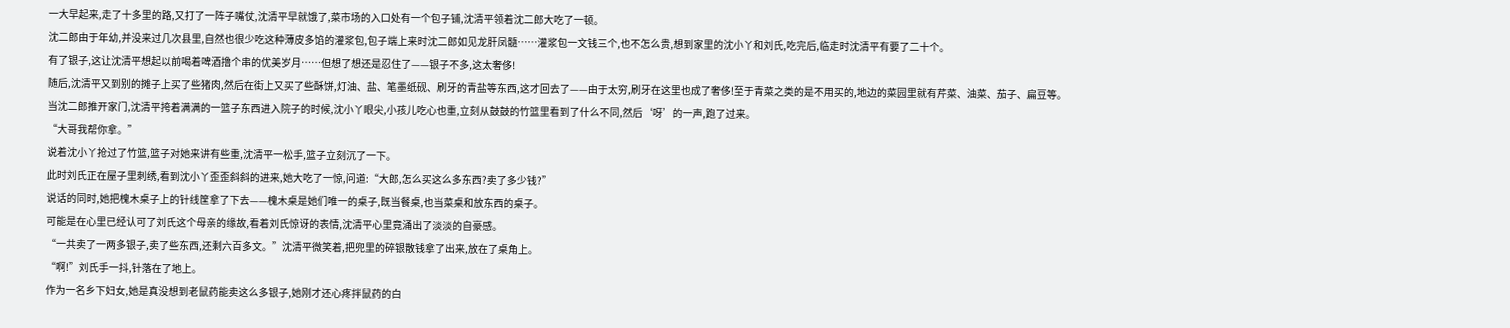一大早起来,走了十多里的路,又打了一阵子嘴仗,沈清平早就饿了,菜市场的入口处有一个包子铺,沈清平领着沈二郎大吃了一顿。
沈二郎由于年幼,并没来过几次县里,自然也很少吃这种薄皮多馅的灌浆包,包子端上来时沈二郎如见龙肝凤髓……灌浆包一文钱三个,也不怎么贵,想到家里的沈小丫和刘氏,吃完后,临走时沈清平有要了二十个。
有了银子,这让沈清平想起以前喝着啤酒撸个串的优美岁月……但想了想还是忍住了——银子不多,这太奢侈!
随后,沈清平又到别的摊子上买了些猪肉,然后在街上又买了些酥饼,灯油、盐、笔墨纸砚、刷牙的青盐等东西,这才回去了——由于太穷,刷牙在这里也成了奢侈!至于青菜之类的是不用买的,地边的菜园里就有芹菜、油菜、茄子、扁豆等。
当沈二郎推开家门,沈清平挎着满满的一篮子东西进入院子的时候,沈小丫眼尖,小孩儿吃心也重,立刻从鼓鼓的竹篮里看到了什么不同,然后‘呀’的一声,跑了过来。
“大哥我帮你拿。”
说着沈小丫抢过了竹篮,篮子对她来讲有些重,沈清平一松手,篮子立刻沉了一下。
此时刘氏正在屋子里刺绣,看到沈小丫歪歪斜斜的进来,她大吃了一惊,问道:“大郎,怎么买这么多东西?卖了多少钱?”
说话的同时,她把槐木桌子上的针线筐拿了下去——槐木桌是她们唯一的桌子,既当餐桌,也当菜桌和放东西的桌子。
可能是在心里已经认可了刘氏这个母亲的缘故,看着刘氏惊讶的表情,沈清平心里竟涌出了淡淡的自豪感。
“一共卖了一两多银子,卖了些东西,还剩六百多文。”沈清平微笑着,把兜里的碎银散钱拿了出来,放在了桌角上。
“啊!”刘氏手一抖,针落在了地上。
作为一名乡下妇女,她是真没想到老鼠药能卖这么多银子,她刚才还心疼拌鼠药的白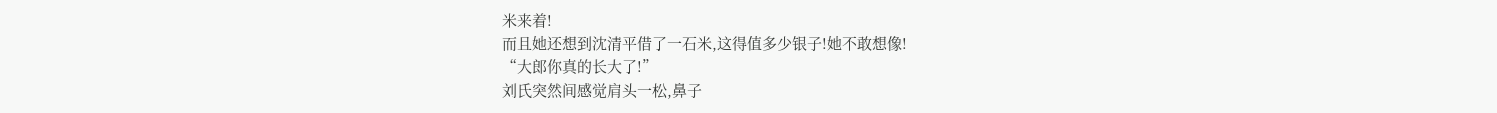米来着!
而且她还想到沈清平借了一石米,这得值多少银子!她不敢想像!
“大郎你真的长大了!”
刘氏突然间感觉肩头一松,鼻子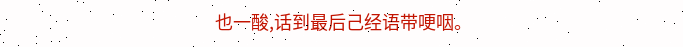也一酸,话到最后己经语带哽咽。